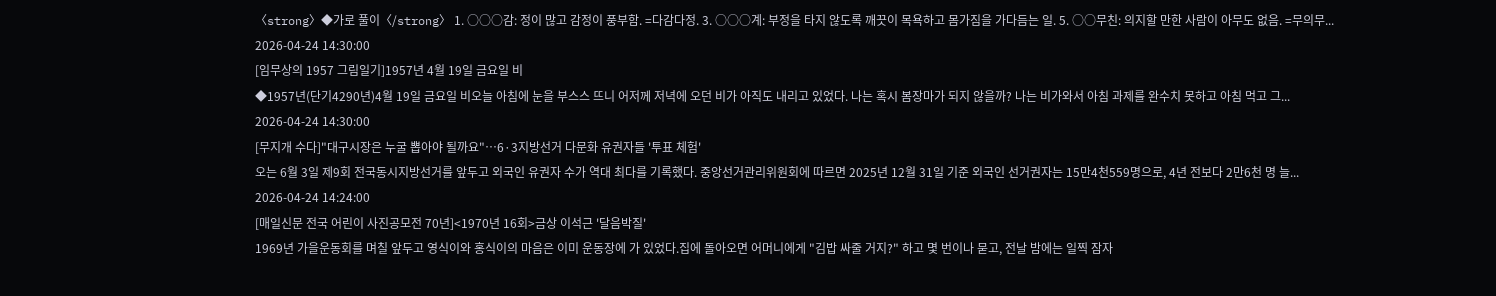〈strong〉◆가로 풀이〈/strong〉 1. ○○○감: 정이 많고 감정이 풍부함. =다감다정. 3. ○○○계: 부정을 타지 않도록 깨끗이 목욕하고 몸가짐을 가다듬는 일. 5. ○○무친: 의지할 만한 사람이 아무도 없음. =무의무...
2026-04-24 14:30:00
[임무상의 1957 그림일기]1957년 4월 19일 금요일 비
◆1957년(단기4290년)4월 19일 금요일 비오늘 아침에 눈을 부스스 뜨니 어저께 저녁에 오던 비가 아직도 내리고 있었다. 나는 혹시 봄장마가 되지 않을까? 나는 비가와서 아침 과제를 완수치 못하고 아침 먹고 그...
2026-04-24 14:30:00
[무지개 수다]"대구시장은 누굴 뽑아야 될까요"…6·3지방선거 다문화 유권자들 '투표 체험'
오는 6월 3일 제9회 전국동시지방선거를 앞두고 외국인 유권자 수가 역대 최다를 기록했다. 중앙선거관리위원회에 따르면 2025년 12월 31일 기준 외국인 선거권자는 15만4천559명으로, 4년 전보다 2만6천 명 늘...
2026-04-24 14:24:00
[매일신문 전국 어린이 사진공모전 70년]<1970년 16회>금상 이석근 '달음박질'
1969년 가을운동회를 며칠 앞두고 영식이와 홍식이의 마음은 이미 운동장에 가 있었다.집에 돌아오면 어머니에게 "김밥 싸줄 거지?" 하고 몇 번이나 묻고, 전날 밤에는 일찍 잠자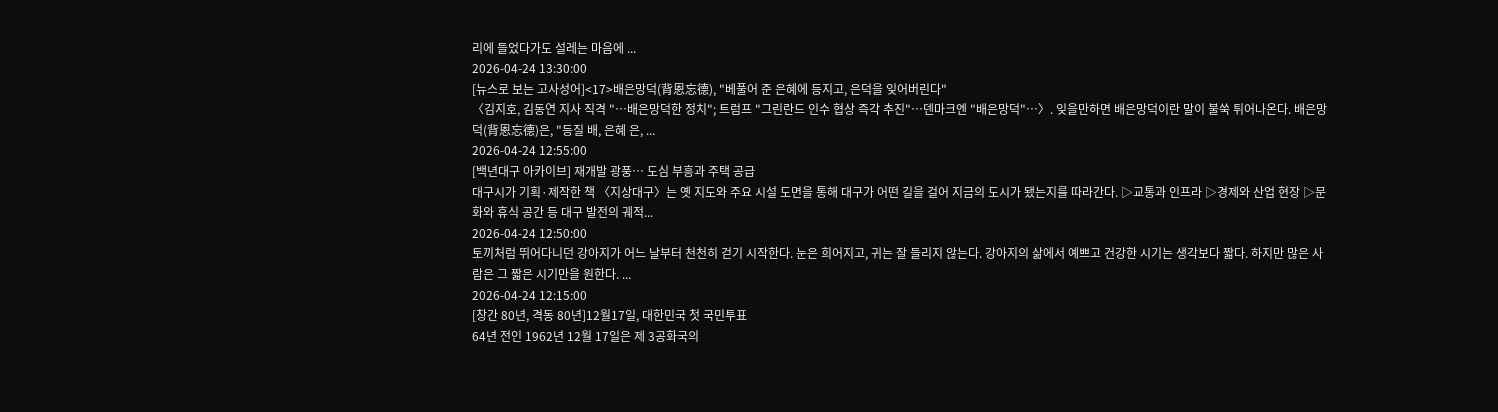리에 들었다가도 설레는 마음에 ...
2026-04-24 13:30:00
[뉴스로 보는 고사성어]<17>배은망덕(背恩忘德), "베풀어 준 은혜에 등지고, 은덕을 잊어버린다"
〈김지호, 김동연 지사 직격 "…배은망덕한 정치"; 트럼프 "그린란드 인수 협상 즉각 추진"…덴마크엔 "배은망덕"…〉. 잊을만하면 배은망덕이란 말이 불쑥 튀어나온다. 배은망덕(背恩忘德)은, "등질 배, 은혜 은, ...
2026-04-24 12:55:00
[백년대구 아카이브] 재개발 광풍… 도심 부흥과 주택 공급
대구시가 기획·제작한 책 〈지상대구〉는 옛 지도와 주요 시설 도면을 통해 대구가 어떤 길을 걸어 지금의 도시가 됐는지를 따라간다. ▷교통과 인프라 ▷경제와 산업 현장 ▷문화와 휴식 공간 등 대구 발전의 궤적...
2026-04-24 12:50:00
토끼처럼 뛰어다니던 강아지가 어느 날부터 천천히 걷기 시작한다. 눈은 희어지고, 귀는 잘 들리지 않는다. 강아지의 삶에서 예쁘고 건강한 시기는 생각보다 짧다. 하지만 많은 사람은 그 짧은 시기만을 원한다. ...
2026-04-24 12:15:00
[창간 80년, 격동 80년]12월17일, 대한민국 첫 국민투표
64년 전인 1962년 12월 17일은 제 3공화국의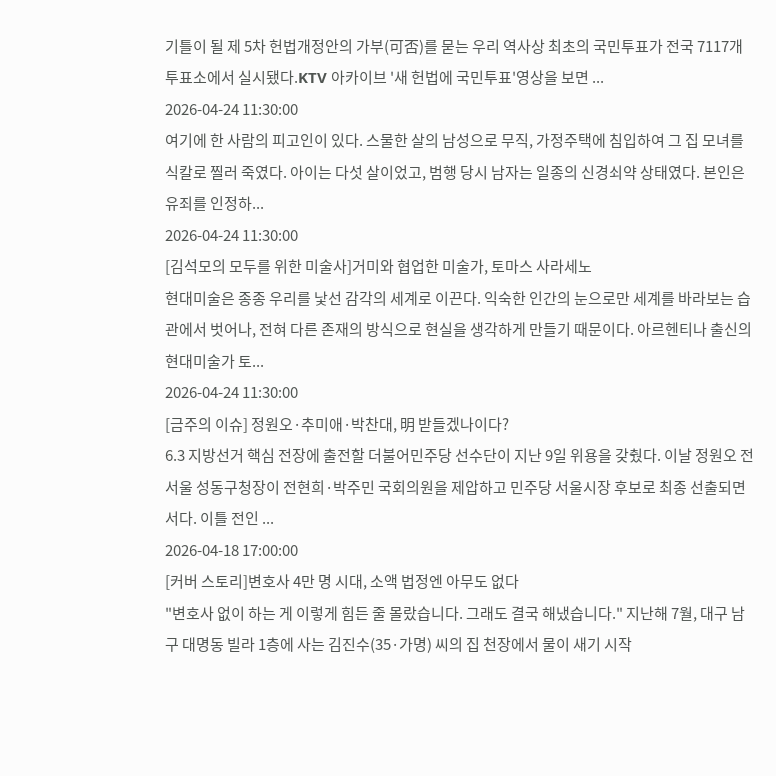기틀이 될 제 5차 헌법개정안의 가부(可否)를 묻는 우리 역사상 최초의 국민투표가 전국 7117개 투표소에서 실시됐다.KTV 아카이브 '새 헌법에 국민투표'영상을 보면 ...
2026-04-24 11:30:00
여기에 한 사람의 피고인이 있다. 스물한 살의 남성으로 무직, 가정주택에 침입하여 그 집 모녀를 식칼로 찔러 죽였다. 아이는 다섯 살이었고, 범행 당시 남자는 일종의 신경쇠약 상태였다. 본인은 유죄를 인정하...
2026-04-24 11:30:00
[김석모의 모두를 위한 미술사]거미와 협업한 미술가, 토마스 사라세노
현대미술은 종종 우리를 낯선 감각의 세계로 이끈다. 익숙한 인간의 눈으로만 세계를 바라보는 습관에서 벗어나, 전혀 다른 존재의 방식으로 현실을 생각하게 만들기 때문이다. 아르헨티나 출신의 현대미술가 토...
2026-04-24 11:30:00
[금주의 이슈] 정원오·추미애·박찬대, 明 받들겠나이다?
6.3 지방선거 핵심 전장에 출전할 더불어민주당 선수단이 지난 9일 위용을 갖췄다. 이날 정원오 전 서울 성동구청장이 전현희·박주민 국회의원을 제압하고 민주당 서울시장 후보로 최종 선출되면서다. 이틀 전인 ...
2026-04-18 17:00:00
[커버 스토리]변호사 4만 명 시대, 소액 법정엔 아무도 없다
"변호사 없이 하는 게 이렇게 힘든 줄 몰랐습니다. 그래도 결국 해냈습니다." 지난해 7월, 대구 남구 대명동 빌라 1층에 사는 김진수(35·가명) 씨의 집 천장에서 물이 새기 시작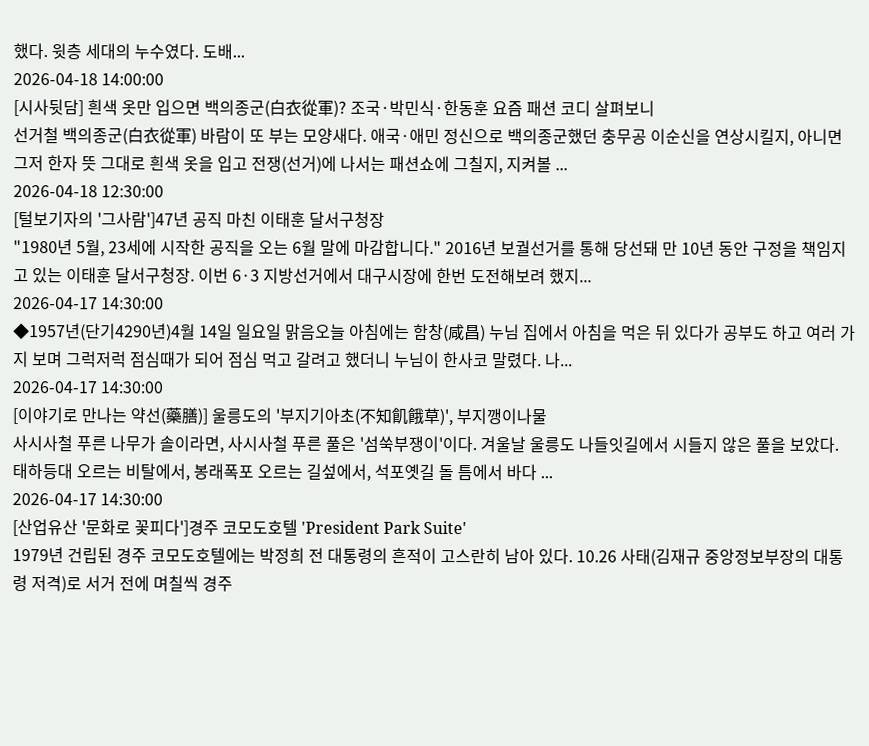했다. 윗층 세대의 누수였다. 도배...
2026-04-18 14:00:00
[시사뒷담] 흰색 옷만 입으면 백의종군(白衣從軍)? 조국·박민식·한동훈 요즘 패션 코디 살펴보니
선거철 백의종군(白衣從軍) 바람이 또 부는 모양새다. 애국·애민 정신으로 백의종군했던 충무공 이순신을 연상시킬지, 아니면 그저 한자 뜻 그대로 흰색 옷을 입고 전쟁(선거)에 나서는 패션쇼에 그칠지, 지켜볼 ...
2026-04-18 12:30:00
[털보기자의 '그사람']47년 공직 마친 이태훈 달서구청장
"1980년 5월, 23세에 시작한 공직을 오는 6월 말에 마감합니다." 2016년 보궐선거를 통해 당선돼 만 10년 동안 구정을 책임지고 있는 이태훈 달서구청장. 이번 6·3 지방선거에서 대구시장에 한번 도전해보려 했지...
2026-04-17 14:30:00
◆1957년(단기4290년)4월 14일 일요일 맑음오늘 아침에는 함창(咸昌) 누님 집에서 아침을 먹은 뒤 있다가 공부도 하고 여러 가지 보며 그럭저럭 점심때가 되어 점심 먹고 갈려고 했더니 누님이 한사코 말렸다. 나...
2026-04-17 14:30:00
[이야기로 만나는 약선(藥膳)] 울릉도의 '부지기아초(不知飢餓草)', 부지깽이나물
사시사철 푸른 나무가 솔이라면, 사시사철 푸른 풀은 '섬쑥부쟁이'이다. 겨울날 울릉도 나들잇길에서 시들지 않은 풀을 보았다. 태하등대 오르는 비탈에서, 봉래폭포 오르는 길섶에서, 석포옛길 돌 틈에서 바다 ...
2026-04-17 14:30:00
[산업유산 '문화로 꽃피다']경주 코모도호텔 'President Park Suite'
1979년 건립된 경주 코모도호텔에는 박정희 전 대통령의 흔적이 고스란히 남아 있다. 10.26 사태(김재규 중앙정보부장의 대통령 저격)로 서거 전에 며칠씩 경주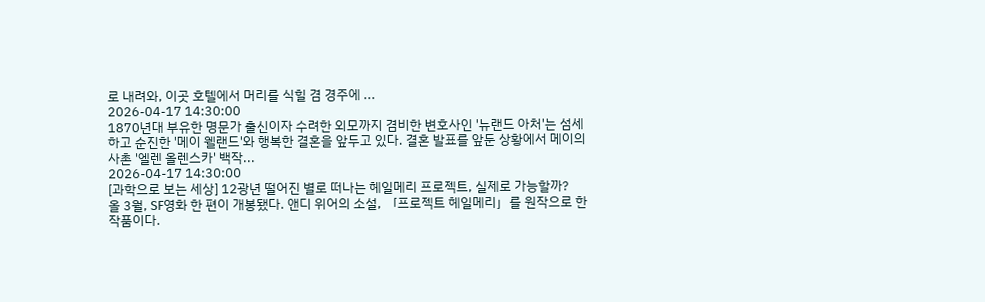로 내려와, 이곳 호텔에서 머리를 식힐 겸 경주에 ...
2026-04-17 14:30:00
1870년대 부유한 명문가 출신이자 수려한 외모까지 겸비한 변호사인 '뉴랜드 아처'는 섬세하고 순진한 '메이 웰랜드'와 행복한 결혼을 앞두고 있다. 결혼 발표를 앞둔 상황에서 메이의 사촌 '엘렌 올렌스카' 백작...
2026-04-17 14:30:00
[과학으로 보는 세상] 12광년 떨어진 별로 떠나는 헤일메리 프로젝트, 실제로 가능할까?
올 3월, SF영화 한 편이 개봉됐다. 앤디 위어의 소설, 「프로젝트 헤일메리」를 원작으로 한 작품이다.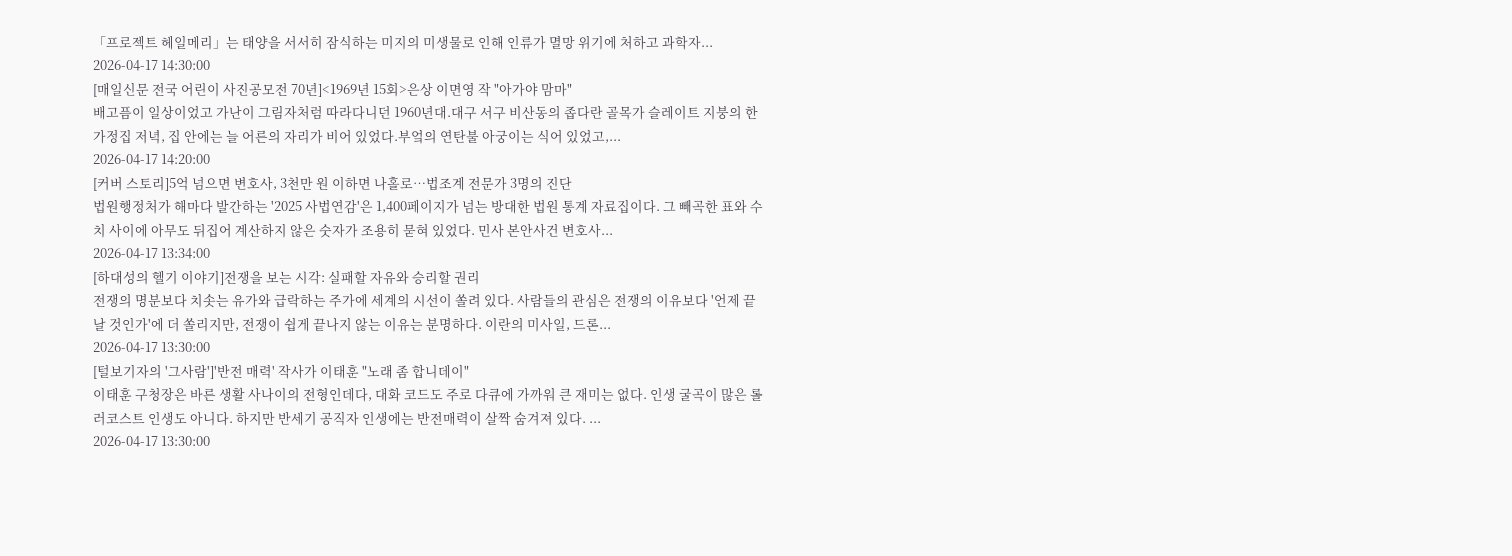「프로젝트 헤일메리」는 태양을 서서히 잠식하는 미지의 미생물로 인해 인류가 멸망 위기에 처하고 과학자...
2026-04-17 14:30:00
[매일신문 전국 어린이 사진공모전 70년]<1969년 15회>은상 이면영 작 "아가야 맘마"
배고픔이 일상이었고 가난이 그림자처럼 따라다니던 1960년대.대구 서구 비산동의 좁다란 골목가 슬레이트 지붕의 한 가정집 저녁, 집 안에는 늘 어른의 자리가 비어 있었다.부엌의 연탄불 아궁이는 식어 있었고,...
2026-04-17 14:20:00
[커버 스토리]5억 넘으면 변호사, 3천만 원 이하면 나홀로…법조계 전문가 3명의 진단
법원행정처가 해마다 발간하는 '2025 사법연감'은 1,400페이지가 넘는 방대한 법원 통계 자료집이다. 그 빼곡한 표와 수치 사이에 아무도 뒤집어 계산하지 않은 숫자가 조용히 묻혀 있었다. 민사 본안사건 변호사...
2026-04-17 13:34:00
[하대성의 헬기 이야기]전쟁을 보는 시각: 실패할 자유와 승리할 권리
전쟁의 명분보다 치솟는 유가와 급락하는 주가에 세계의 시선이 쏠려 있다. 사람들의 관심은 전쟁의 이유보다 '언제 끝날 것인가'에 더 쏠리지만, 전쟁이 쉽게 끝나지 않는 이유는 분명하다. 이란의 미사일, 드론...
2026-04-17 13:30:00
[털보기자의 '그사람']'반전 매력' 작사가 이태훈 "노래 좀 합니데이"
이태훈 구청장은 바른 생활 사나이의 전형인데다, 대화 코드도 주로 다큐에 가까워 큰 재미는 없다. 인생 굴곡이 많은 롤러코스트 인생도 아니다. 하지만 반세기 공직자 인생에는 반전매력이 살짝 숨겨져 있다. ...
2026-04-17 13:30:00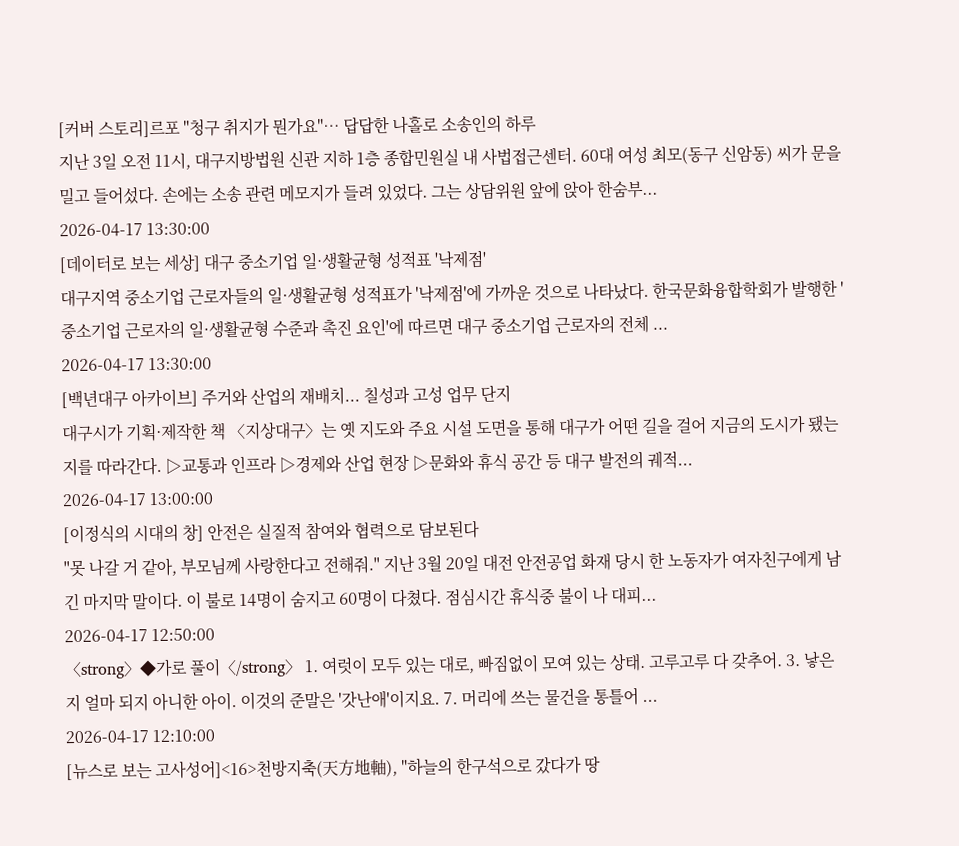[커버 스토리]르포 "청구 취지가 뭔가요"… 답답한 나홀로 소송인의 하루
지난 3일 오전 11시, 대구지방법원 신관 지하 1층 종합민원실 내 사법접근센터. 60대 여성 최모(동구 신암동) 씨가 문을 밀고 들어섰다. 손에는 소송 관련 메모지가 들려 있었다. 그는 상담위원 앞에 앉아 한숨부...
2026-04-17 13:30:00
[데이터로 보는 세상] 대구 중소기업 일·생활균형 성적표 '낙제점'
대구지역 중소기업 근로자들의 일·생활균형 성적표가 '낙제점'에 가까운 것으로 나타났다. 한국문화융합학회가 발행한 '중소기업 근로자의 일·생활균형 수준과 촉진 요인'에 따르면 대구 중소기업 근로자의 전체 ...
2026-04-17 13:30:00
[백년대구 아카이브] 주거와 산업의 재배치... 칠성과 고성 업무 단지
대구시가 기획·제작한 책 〈지상대구〉는 옛 지도와 주요 시설 도면을 통해 대구가 어떤 길을 걸어 지금의 도시가 됐는지를 따라간다. ▷교통과 인프라 ▷경제와 산업 현장 ▷문화와 휴식 공간 등 대구 발전의 궤적...
2026-04-17 13:00:00
[이정식의 시대의 창] 안전은 실질적 참여와 협력으로 담보된다
"못 나갈 거 같아, 부모님께 사랑한다고 전해줘." 지난 3월 20일 대전 안전공업 화재 당시 한 노동자가 여자친구에게 남긴 마지막 말이다. 이 불로 14명이 숨지고 60명이 다쳤다. 점심시간 휴식중 불이 나 대피...
2026-04-17 12:50:00
〈strong〉◆가로 풀이〈/strong〉 1. 여럿이 모두 있는 대로, 빠짐없이 모여 있는 상태. 고루고루 다 갖추어. 3. 낳은 지 얼마 되지 아니한 아이. 이것의 준말은 '갓난애'이지요. 7. 머리에 쓰는 물건을 통틀어 ...
2026-04-17 12:10:00
[뉴스로 보는 고사성어]<16>천방지축(天方地軸), "하늘의 한구석으로 갔다가 땅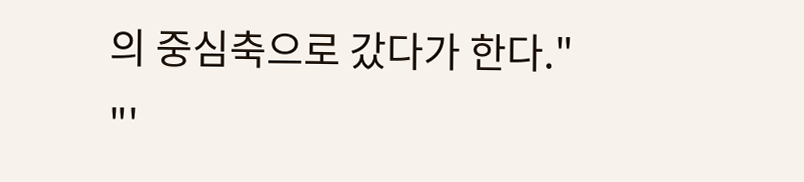의 중심축으로 갔다가 한다."
"'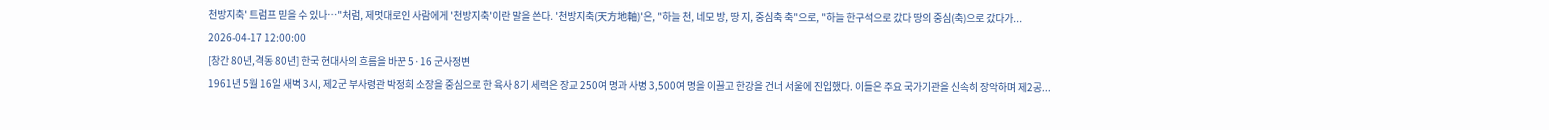천방지축' 트럼프 믿을 수 있나…"처럼, 제멋대로인 사람에게 '천방지축'이란 말을 쓴다. '천방지축(天方地軸)'은, "하늘 천, 네모 방, 땅 지, 중심축 축"으로, "하늘 한구석으로 갔다 땅의 중심(축)으로 갔다가...
2026-04-17 12:00:00
[창간 80년,격동 80년] 한국 현대사의 흐름을 바꾼 5·16 군사정변
1961년 5월 16일 새벽 3시, 제2군 부사령관 박정희 소장을 중심으로 한 육사 8기 세력은 장교 250여 명과 사병 3,500여 명을 이끌고 한강을 건너 서울에 진입했다. 이들은 주요 국가기관을 신속히 장악하며 제2공...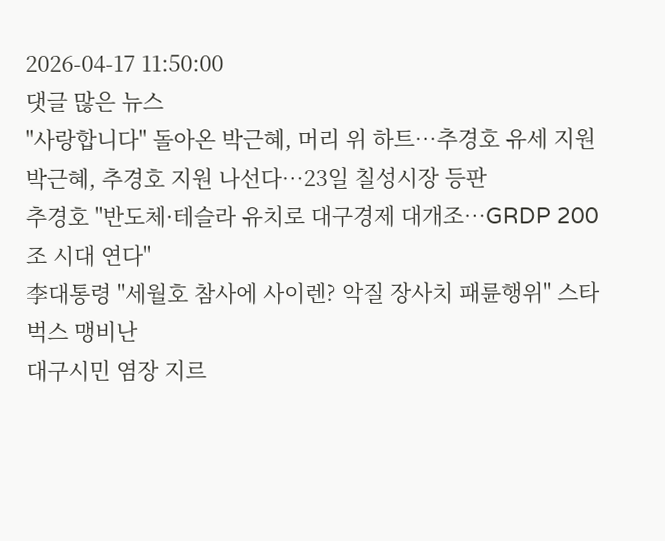2026-04-17 11:50:00
댓글 많은 뉴스
"사랑합니다" 돌아온 박근혜, 머리 위 하트…추경호 유세 지원
박근혜, 추경호 지원 나선다…23일 칠성시장 등판
추경호 "반도체·테슬라 유치로 대구경제 대개조…GRDP 200조 시대 연다"
李대통령 "세월호 참사에 사이렌? 악질 장사치 패륜행위" 스타벅스 맹비난
대구시민 염장 지르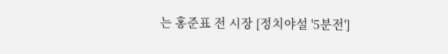는 홍준표 전 시장 [정치야설 '5분전']